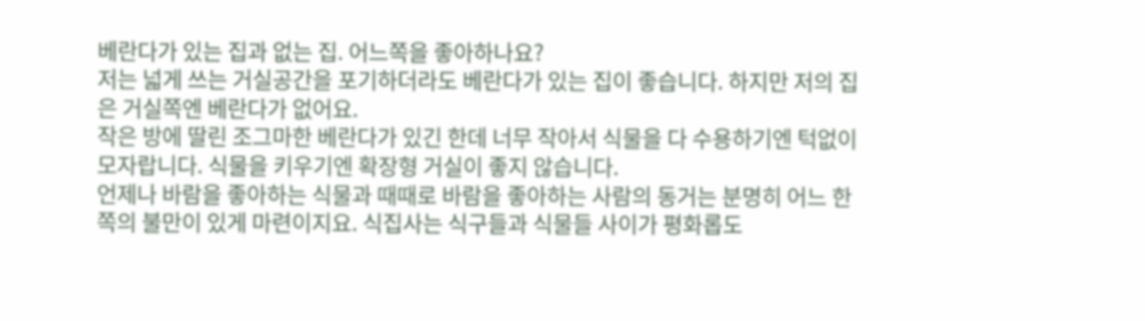베란다가 있는 집과 없는 집. 어느쪽을 좋아하나요?
저는 넓게 쓰는 거실공간을 포기하더라도 베란다가 있는 집이 좋습니다. 하지만 저의 집은 거실쪽엔 베란다가 없어요.
작은 방에 딸린 조그마한 베란다가 있긴 한데 너무 작아서 식물을 다 수용하기엔 턱없이 모자랍니다. 식물을 키우기엔 확장형 거실이 좋지 않습니다.
언제나 바람을 좋아하는 식물과 때때로 바람을 좋아하는 사람의 동거는 분명히 어느 한쪽의 불만이 있게 마련이지요. 식집사는 식구들과 식물들 사이가 평화롭도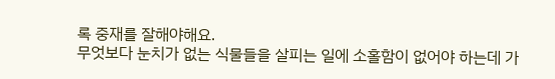록 중재를 잘해야해요.
무엇보다 눈치가 없는 식물들을 살피는 일에 소홀함이 없어야 하는데 가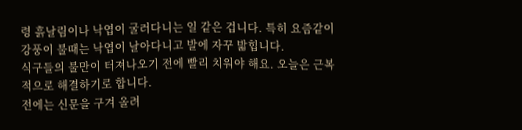령 흙날림이나 낙엽이 굴러다니는 일 같은 겁니다. 특히 요즘같이 강풍이 불때는 낙엽이 날아다니고 발에 자꾸 밟힙니다.
식구들의 불만이 터져나오기 전에 빨리 치워야 해요. 오늘은 근복적으로 해결하기로 합니다.
전에는 신문을 구겨 올려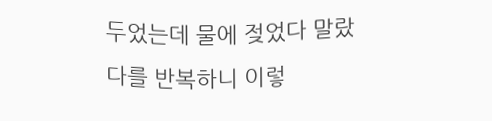두었는데 물에 젖었다 말랐다를 반복하니 이렇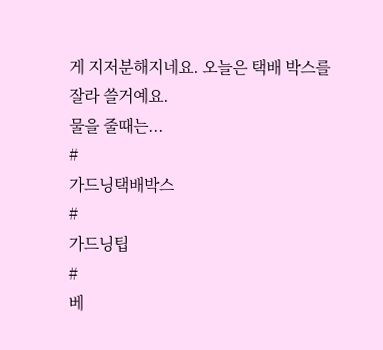게 지저분해지네요. 오늘은 택배 박스를 잘라 쓸거예요.
물을 줄때는...
#
가드닝택배박스
#
가드닝팁
#
베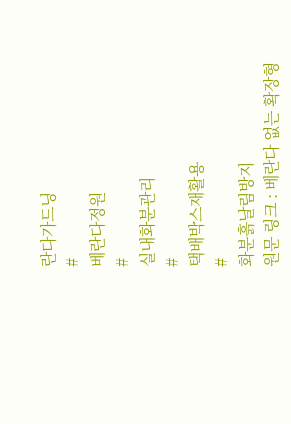란다가드닝
#
베란다정원
#
실내화분관리
#
택배박스재활용
#
화분흙날림방지
원문 링크 : 베란다 없는 확장형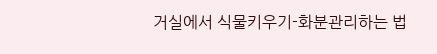거실에서 식물키우기-화분관리하는 법